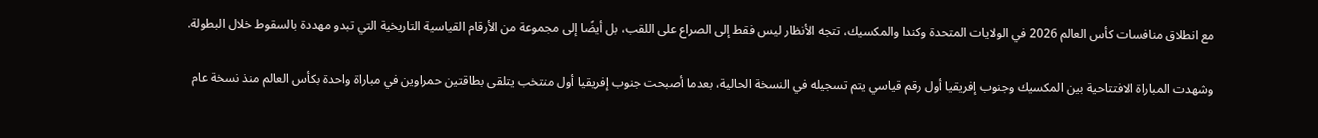مع انطلاق منافسات كأس العالم 2026 في الولايات المتحدة وكندا والمكسيك، تتجه الأنظار ليس فقط إلى الصراع على اللقب، بل أيضًا إلى مجموعة من الأرقام القياسية التاريخية التي تبدو مهددة بالسقوط خلال البطولة.

وشهدت المباراة الافتتاحية بين المكسيك وجنوب إفريقيا أول رقم قياسي يتم تسجيله في النسخة الحالية، بعدما أصبحت جنوب إفريقيا أول منتخب يتلقى بطاقتين حمراوين في مباراة واحدة بكأس العالم منذ نسخة عام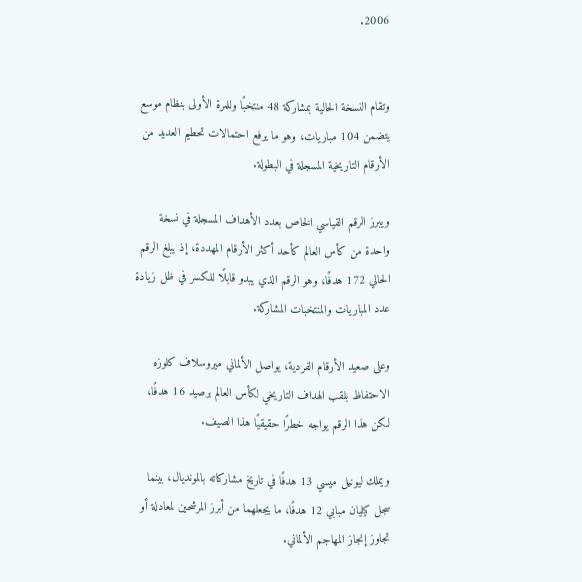2006.


وتقام النسخة الحالية بمشاركة 48 منتخبًا وللمرة الأولى بنظام موسع يتضمن 104 مباريات، وهو ما يرفع احتمالات تحطيم العديد من الأرقام التاريخية المسجلة في البطولة.

ويبرز الرقم القياسي الخاص بعدد الأهداف المسجلة في نسخة واحدة من كأس العالم كأحد أكثر الأرقام المهددة، إذ يبلغ الرقم الحالي 172 هدفًا، وهو الرقم الذي يبدو قابلًا للكسر في ظل زيادة عدد المباريات والمنتخبات المشاركة.

وعلى صعيد الأرقام الفردية، يواصل الألماني ميروسلاف كلوزه الاحتفاظ بلقب الهداف التاريخي لكأس العالم برصيد 16 هدفًا، لكن هذا الرقم يواجه خطرًا حقيقيًا هذا الصيف.

ويملك ليونيل ميسي 13 هدفًا في تاريخ مشاركاته بالمونديال، بينما سجل كيليان مبابي 12 هدفًا، ما يجعلهما من أبرز المرشحين لمعادلة أو تجاوز إنجاز المهاجم الألماني.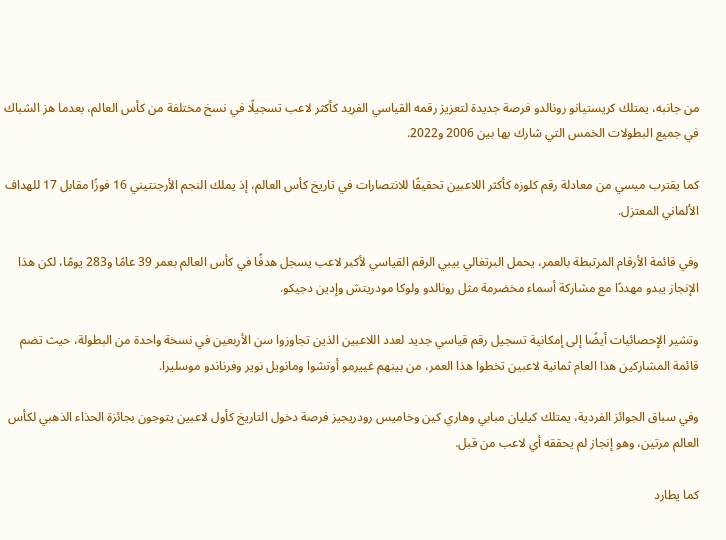من جانبه، يمتلك كريستيانو رونالدو فرصة جديدة لتعزيز رقمه القياسي الفريد كأكثر لاعب تسجيلًا في نسخ مختلفة من كأس العالم، بعدما هز الشباك في جميع البطولات الخمس التي شارك بها بين 2006 و2022.

كما يقترب ميسي من معادلة رقم كلوزه كأكثر اللاعبين تحقيقًا للانتصارات في تاريخ كأس العالم، إذ يملك النجم الأرجنتيني 16 فوزًا مقابل 17 للهداف الألماني المعتزل.

وفي قائمة الأرقام المرتبطة بالعمر، يحمل البرتغالي بيبي الرقم القياسي لأكبر لاعب يسجل هدفًا في كأس العالم بعمر 39 عامًا و283 يومًا، لكن هذا الإنجاز يبدو مهددًا مع مشاركة أسماء مخضرمة مثل رونالدو ولوكا مودريتش وإدين دجيكو.

وتشير الإحصائيات أيضًا إلى إمكانية تسجيل رقم قياسي جديد لعدد اللاعبين الذين تجاوزوا سن الأربعين في نسخة واحدة من البطولة، حيث تضم قائمة المشاركين هذا العام ثمانية لاعبين تخطوا هذا العمر، من بينهم غييرمو أوتشوا ومانويل نوير وفرناندو موسليرا.

وفي سباق الجوائز الفردية، يمتلك كيليان مبابي وهاري كين وخاميس رودريجيز فرصة دخول التاريخ كأول لاعبين يتوجون بجائزة الحذاء الذهبي لكأس العالم مرتين، وهو إنجاز لم يحققه أي لاعب من قبل.

كما يطارد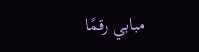مبابي رقمًا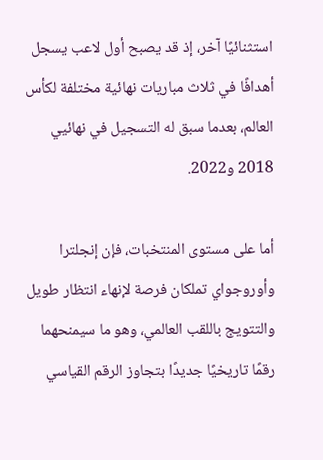استثنائيًا آخر، إذ قد يصبح أول لاعب يسجل أهدافًا في ثلاث مباريات نهائية مختلفة لكأس العالم، بعدما سبق له التسجيل في نهائيي 2018 و2022.

أما على مستوى المنتخبات، فإن إنجلترا وأوروجواي تملكان فرصة لإنهاء انتظار طويل والتتويج باللقب العالمي، وهو ما سيمنحهما رقمًا تاريخيًا جديدًا بتجاوز الرقم القياسي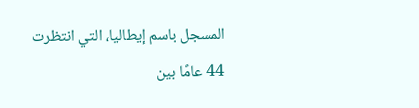المسجل باسم إيطاليا، التي انتظرت 44 عامًا بين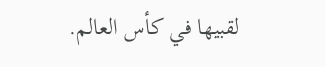لقبيها في كأس العالم.